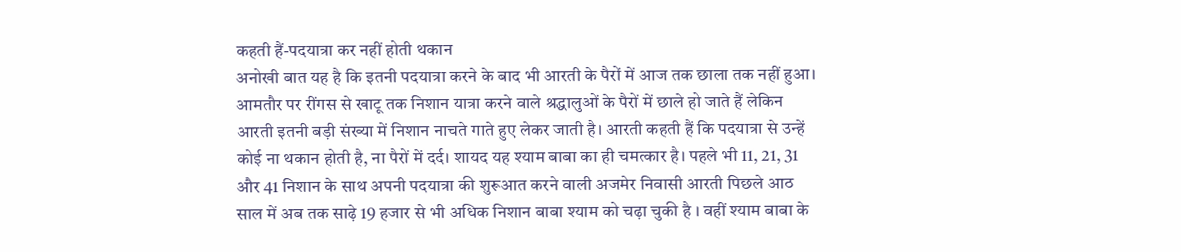कहती हैं-पदयात्रा कर नहीं होती थकान
अनोखी बात यह है कि इतनी पदयात्रा करने के बाद भी आरती के पैरों में आज तक छाला तक नहीं हुआ। आमतौर पर रींगस से खाटू तक निशान यात्रा करने वाले श्रद्धालुओं के पैरों में छाले हो जाते हैं लेकिन आरती इतनी बड़ी संख्या में निशान नाचते गाते हुए लेकर जाती है। आरती कहती हैं कि पदयात्रा से उन्हें कोई ना थकान होती है, ना पैरों में दर्द। शायद यह श्याम बाबा का ही चमत्कार है। पहले भी 11, 21, 31 और 41 निशान के साथ अपनी पदयात्रा की शुरूआत करने वाली अजमेर निवासी आरती पिछले आठ साल में अब तक साढ़े 19 हजार से भी अधिक निशान बाबा श्याम को चढ़ा चुकी है । वहीं श्याम बाबा के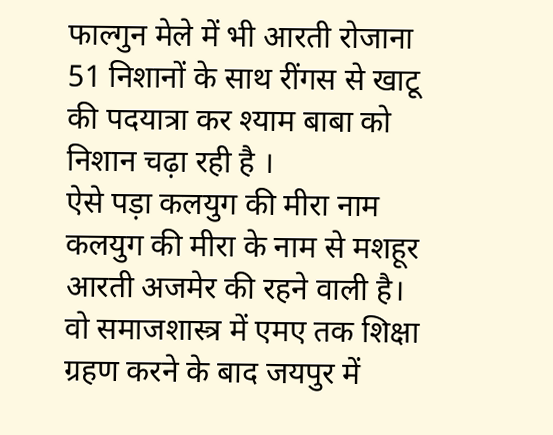फाल्गुन मेले में भी आरती रोजाना 51 निशानों के साथ रींगस से खाटू की पदयात्रा कर श्याम बाबा को निशान चढ़ा रही है ।
ऐसे पड़ा कलयुग की मीरा नाम
कलयुग की मीरा के नाम से मशहूर आरती अजमेर की रहने वाली है। वो समाजशास्त्र में एमए तक शिक्षा ग्रहण करने के बाद जयपुर में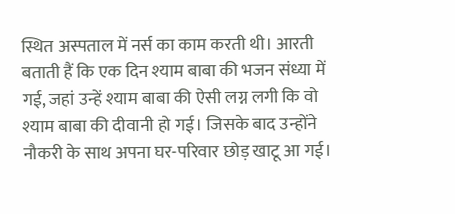स्थित अस्पताल में नर्स का काम करती थी। आरती बताती हैं कि एक दिन श्याम बाबा की भजन संध्या में गई, जहां उन्हें श्याम बाबा की ऐसी लग्न लगी कि वो श्याम बाबा की दीवानी हो गई। जिसके बाद उन्होंने नौकरी के साथ अपना घर-परिवार छोड़ खाटू आ गई।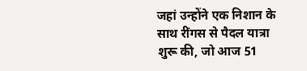जहां उन्होंने एक निशान के साथ रींगस से पैदल यात्रा शुरू की, जो आज 51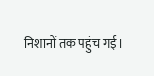निशानों तक पहुंच गई।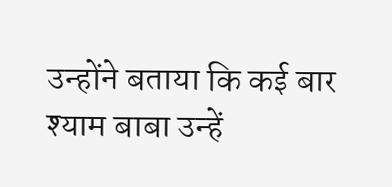उन्होंने बताया कि कई बार श्याम बाबा उन्हें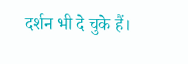दर्शन भी दे चुके हैं।